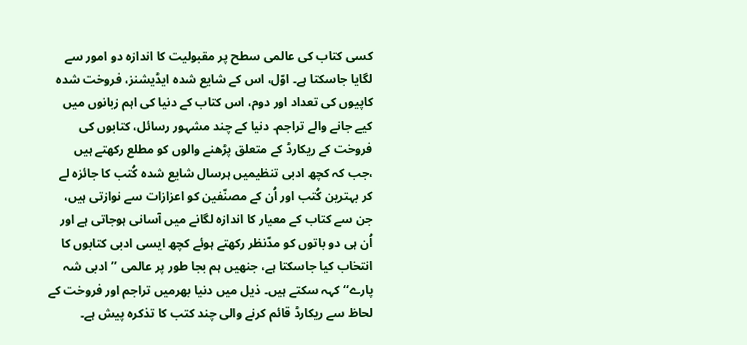کسی کتاب کی عالمی سطح پر مقبولیت کا اندازہ دو امور سے لگایا جاسکتا ہے۔ اوّل، اس کے شایع شدہ ایڈیشنز، فروخت شدہ کاپیوں کی تعداد اور دوم، اس کتاب کے دنیا کی اہم زبانوں میں کیے جانے والے تراجم۔ دنیا کے چند مشہور رسائل، کتابوں کی فروخت کے ریکارڈ کے متعلق پڑھنے والوں کو مطلع رکھتے ہیں ،جب کہ کچھ ادبی تنظیمیں ہرسال شایع شدہ کُتب کا جائزہ لے کر بہترین کُتب اور اُن کے مصنّفین کو اعزازات سے نوازتی ہیں، جن سے کتاب کے معیار کا اندازہ لگانے میں آسانی ہوجاتی ہے اور اُن ہی دو باتوں کو مدّنظر رکھتے ہوئے کچھ ایسی ادبی کتابوں کا انتخاب کیا جاسکتا ہے، جنھیں ہم بجا طور پر عالمی ’’ادبی شہ پارے‘‘ کہہ سکتے ہیں۔ ذیل میں دنیا بھرمیں تراجم اور فروخت کے لحاظ سے ریکارڈ قائم کرنے والی چند کتب کا تذکرہ پیش ہے۔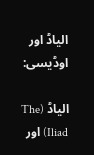الیاڈ اور اوڈیسی:

الیاڈ (The Iliad) اور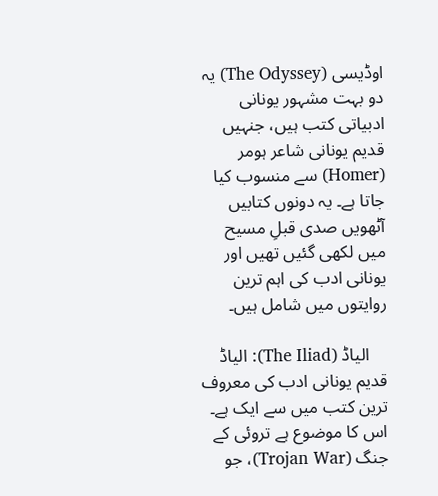اوڈیسی (The Odyssey) یہ دو بہت مشہور یونانی ادبیاتی کتب ہیں، جنہیں قدیم یونانی شاعر ہومر (Homer) سے منسوب کیا جاتا ہے۔ یہ دونوں کتابیں آٹھویں صدی قبلِ مسیح میں لکھی گئیں تھیں اور یونانی ادب کی اہم ترین روایتوں میں شامل ہیں۔

    الیاڈ (The Iliad): الیاڈ قدیم یونانی ادب کی معروف ترین کتب میں سے ایک ہے۔ اس کا موضوع ہے تروئی کے جنگ (Trojan War)، جو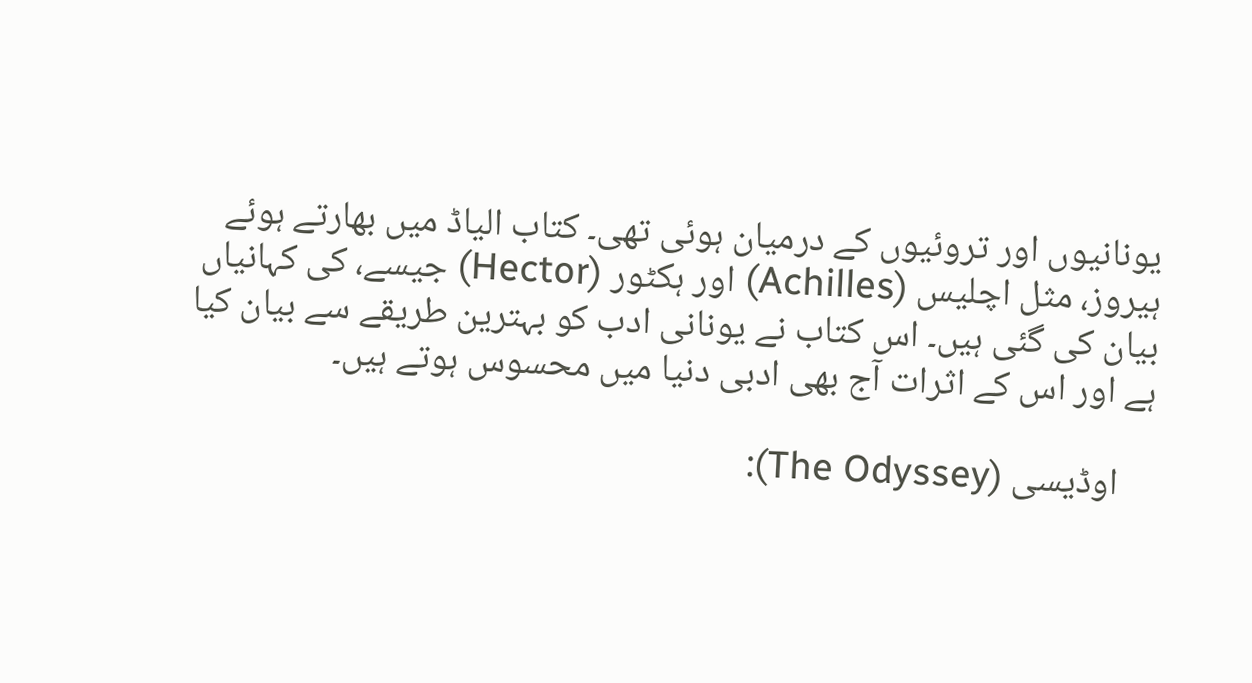یونانیوں اور تروئیوں کے درمیان ہوئی تھی۔ کتاب الیاڈ میں بھارتے ہوئے ہیروز، مثل اچلیس (Achilles) اور ہکٹور (Hector) جیسے، کی کہانیاں بیان کی گئی ہیں۔ اس کتاب نے یونانی ادب کو بہترین طریقے سے بیان کیا ہے اور اس کے اثرات آج بھی ادبی دنیا میں محسوس ہوتے ہیں۔

    اوڈیسی (The Odyssey):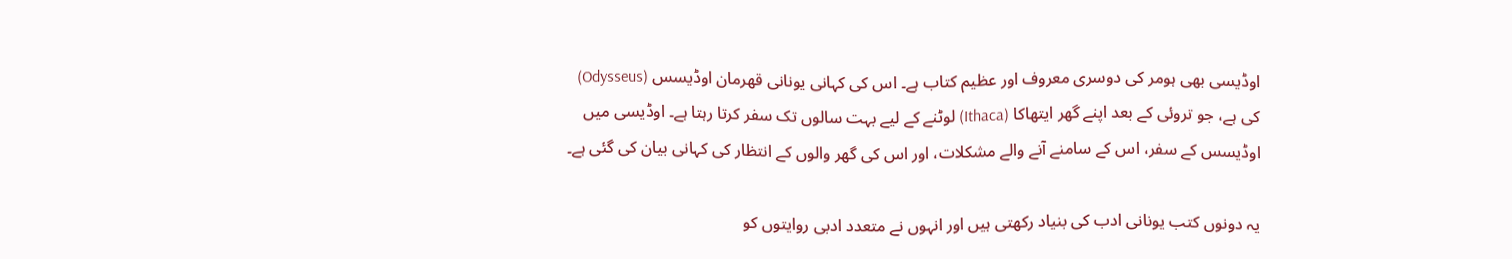اوڈیسی بھی ہومر کی دوسری معروف اور عظیم کتاب ہے۔ اس کی کہانی یونانی قهرمان اوڈیسس (Odysseus) کی ہے، جو تروئی کے بعد اپنے گھر ایتھاکا (Ithaca) لوٹنے کے لیے بہت سالوں تک سفر کرتا رہتا ہے۔ اوڈیسی میں اوڈیسس کے سفر، اس کے سامنے آنے والے مشکلات، اور اس کی گھر والوں کے انتظار کی کہانی بیان کی گئی ہے۔

یہ دونوں کتب یونانی ادب کی بنیاد رکھتی ہیں اور انہوں نے متعدد ادبی روایتوں کو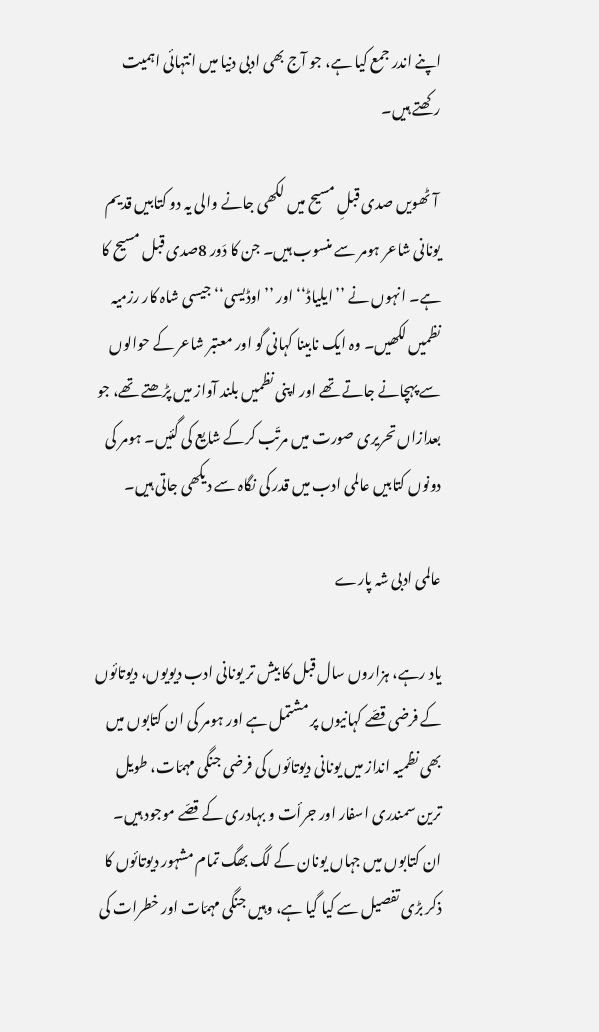اپنے اندر جمع کیا ہے، جو آج بھی ادبی دنیا میں انتہائی اہمیت رکھتے ہیں۔

 آٹھویں صدی قبلِ مسیح میں لکھی جانے والی یہ دو کتابیں قدیم یونانی شاعر ہومر سے منسوب ہیں۔ جن کا دَور 8صدی قبل مسیح کا ہے۔ انہوں نے ’’ایلیاڈ‘‘ اور ’’اوڈیسی‘‘ جیسی شاہ کار رزمیہ نظمیں لکھیں۔ وہ ایک نابینا کہانی گو اور معتبر شاعر کے حوالوں سے پہچانے جاتے تھے اور اپنی نظمیں بلند آواز میں پڑھتے تھے، جو بعدازاں تحریری صورت میں مرتّب کرکے شایع کی گئیں۔ ہومر کی دونوں کتابیں عالمی ادب میں قدر کی نگاہ سے دیکھی جاتی ہیں۔

عالمی ادبی شہ پارے

یاد رہے، ہزاروں سال قبل کا بیش تر یونانی ادب دیویوں، دیوتائوں کے فرضی قصّے کہانیوں پر مشتمل ہے اور ہومر کی ان کتابوں میں بھی نظمیہ انداز میں یونانی دیوتائوں کی فرضی جنگی مہمّات، طویل ترین سمندری اسفار اور جرأت و بہادری کے قصّے موجود ہیں۔ ان کتابوں میں جہاں یونان کے لگ بھگ تمام مشہور دیوتائوں کا ذکر بڑی تفصیل سے کیا گیا ہے، وہیں جنگی مہمّات اور خطرات کی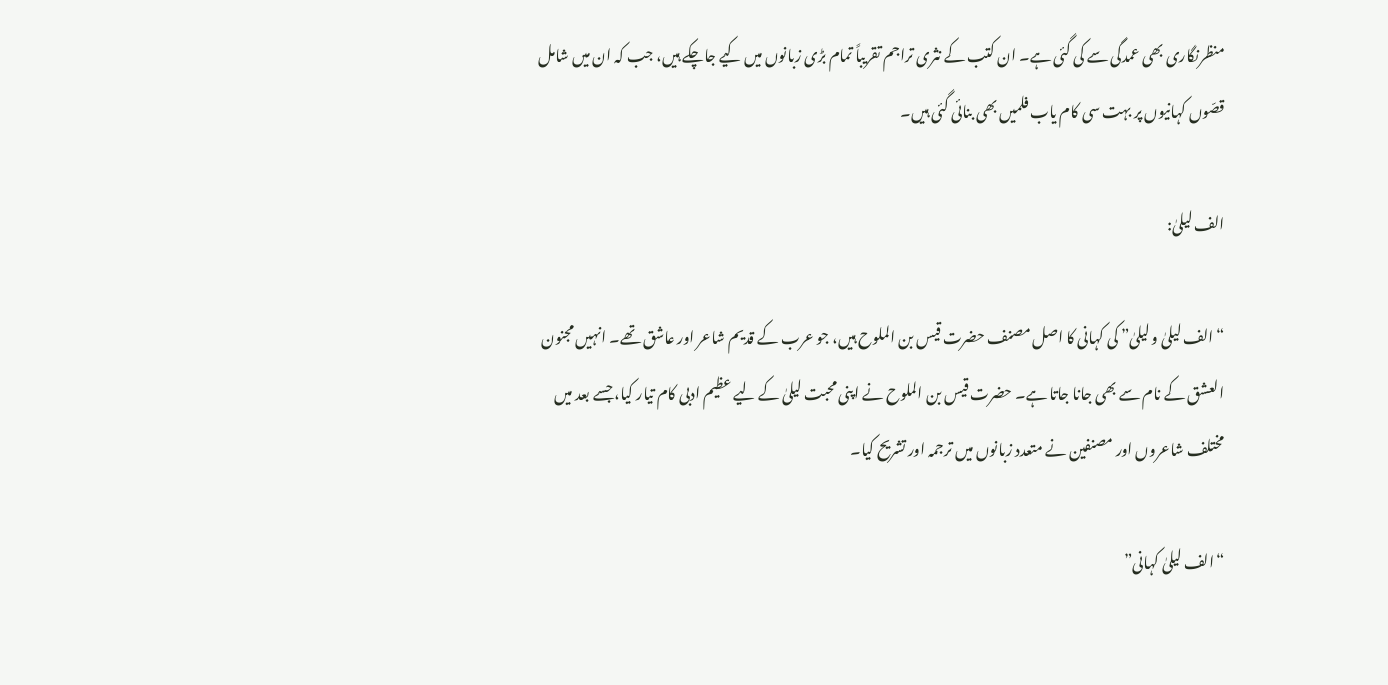منظرنگاری بھی عمدگی سے کی گئی ہے۔ ان کتب کے نثری تراجم تقریباً تمام بڑی زبانوں میں کیے جاچکے ہیں، جب کہ ان میں شامل قصّوں کہانیوں پر بہت سی کام یاب فلمیں بھی بنائی گئی ہیں۔

الف لیلیٰ:

“الف لیلیٰ و لیلیٰ” کی کہانی کا اصل مصنف حضرت قیس بن الملوح ہیں، جو عرب کے قدیم شاعر اور عاشق تھے۔ انہیں مجنون العشق کے نام سے بھی جانا جاتا ہے۔ حضرت قیس بن الملوح نے اپنی محبت لیلیٰ کے لیے عظیم ادبی کام تیار کیا، جسے بعد میں مختلف شاعروں اور مصنفین نے متعدد زبانوں میں ترجمہ اور تشریح کیا۔

“الف لیلیٰ کہانی”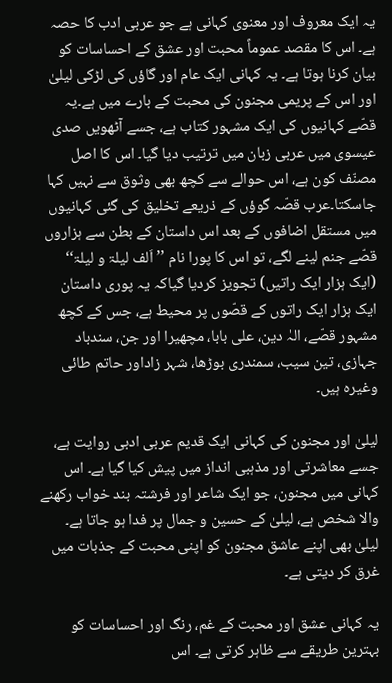یہ ایک معروف اور معنوی کہانی ہے جو عربی ادب کا حصہ ہے۔ اس کا مقصد عموماً محبت اور عشق کے احساسات کو بیان کرنا ہوتا ہے۔ یہ کہانی ایک عام اور گاؤں کی لڑکی لیلیٰ اور اس کے پریمی مجنون کی محبت کے بارے میں ہے۔یہ قصّے کہانیوں کی ایک مشہور کتاب ہے، جسے آٹھویں صدی عیسوی میں عربی زبان میں ترتیب دیا گیا۔ اس کا اصل مصنّف کون ہے، اس حوالے سے کچھ بھی وثوق سے نہیں کہا جاسکتا۔عرب قصّہ گوؤں کے ذریعے تخلیق کی گئی کہانیوں میں مستقل اضافوں کے بعد اس داستان کے بطن سے ہزاروں قصّے جنم لینے لگے، تو اس کا پورا نام ’’اَلف لیلۃ و لیلۃ‘‘ (ایک ہزار ایک راتیں) تجویز کردیا گیاکہ یہ پوری داستان ایک ہزار ایک راتوں کے قصّوں پر محیط ہے، جس کے کچھ مشہور قصّے، الہٰ دین، علی بابا، مچھیرا اور جن، سندباد جہازی، تین سیب، سمندری بوڑھا، شہر زاداور حاتم طائی وغیرہ ہیں۔

لیلیٰ اور مجنون کی کہانی ایک قدیم عربی ادبی روایت ہے، جسے معاشرتی اور مذہبی انداز میں پیش کیا گیا ہے۔ اس کہانی میں مجنون، جو ایک شاعر اور فرشتہ بند خواب رکھنے والا شخص ہے، لیلیٰ کے حسین و جمال پر فدا ہو جاتا ہے۔ لیلیٰ بھی اپنے عاشق مجنون کو اپنی محبت کے جذبات میں غرق کر دیتی ہے۔

یہ کہانی عشق اور محبت کے غم، رنگ اور احساسات کو بہترین طریقے سے ظاہر کرتی ہے۔ اس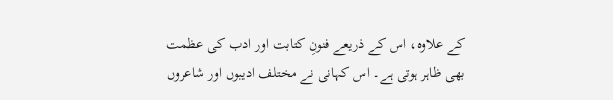کے علاوہ، اس کے ذریعے فنونِ کتابت اور ادب کی عظمت بھی ظاہر ہوتی ہے۔ اس کہانی نے مختلف ادیبوں اور شاعروں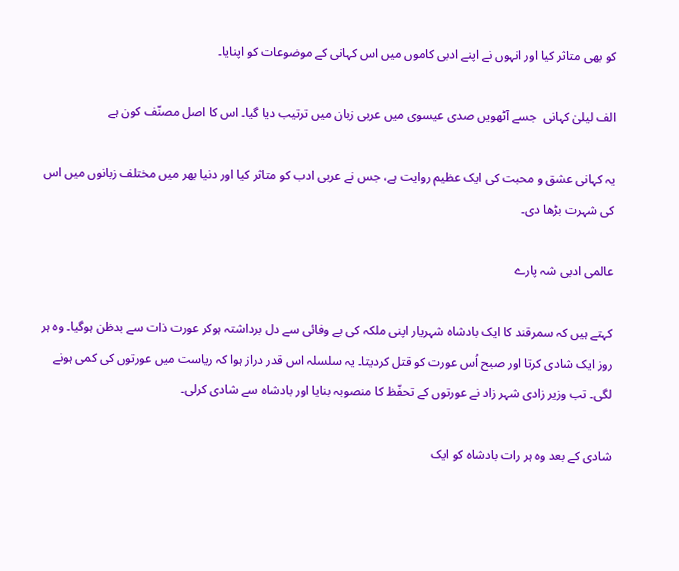کو بھی متاثر کیا اور انہوں نے اپنے ادبی کاموں میں اس کہانی کے موضوعات کو اپنایا۔

الف لیلیٰ کہانی  جسے آٹھویں صدی عیسوی میں عربی زبان میں ترتیب دیا گیا۔ اس کا اصل مصنّف کون ہے

یہ کہانی عشق و محبت کی ایک عظیم روایت ہے، جس نے عربی ادب کو متاثر کیا اور دنیا بھر میں مختلف زبانوں میں اس کی شہرت بڑھا دی۔

عالمی ادبی شہ پارے

کہتے ہیں کہ سمرقند کا ایک بادشاہ شہریار اپنی ملکہ کی بے وفائی سے دل برداشتہ ہوکر عورت ذات سے بدظن ہوگیا۔ وہ ہر روز ایک شادی کرتا اور صبح اُس عورت کو قتل کردیتا۔ یہ سلسلہ اس قدر دراز ہوا کہ ریاست میں عورتوں کی کمی ہونے لگی۔ تب وزیر زادی شہر زاد نے عورتوں کے تحفّظ کا منصوبہ بنایا اور بادشاہ سے شادی کرلی۔

شادی کے بعد وہ ہر رات بادشاہ کو ایک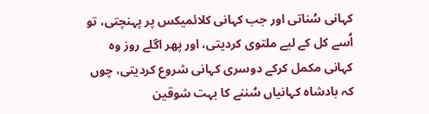کہانی سُناتی اور جب کہانی کلائمیکس پر پہنچتی، تو اُسے کل کے لیے ملتوی کردیتی، اور پھر اگلے روز وہ کہانی مکمل کرکے دوسری کہانی شروع کردیتی، چوں کہ بادشاہ کہانیاں سُننے کا بہت شوقین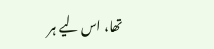تھا، اس لیے ہر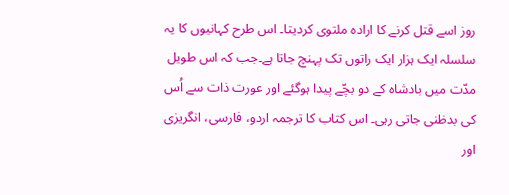روز اسے قتل کرنے کا ارادہ ملتوی کردیتا۔ اس طرح کہانیوں کا یہ سلسلہ ایک ہزار ایک راتوں تک پہنچ جاتا ہے۔جب کہ اس طویل مدّت میں بادشاہ کے دو بچّے پیدا ہوگئے اور عورت ذات سے اُس کی بدظنی جاتی رہی۔ اس کتاب کا ترجمہ اردو، فارسی، انگریزی اور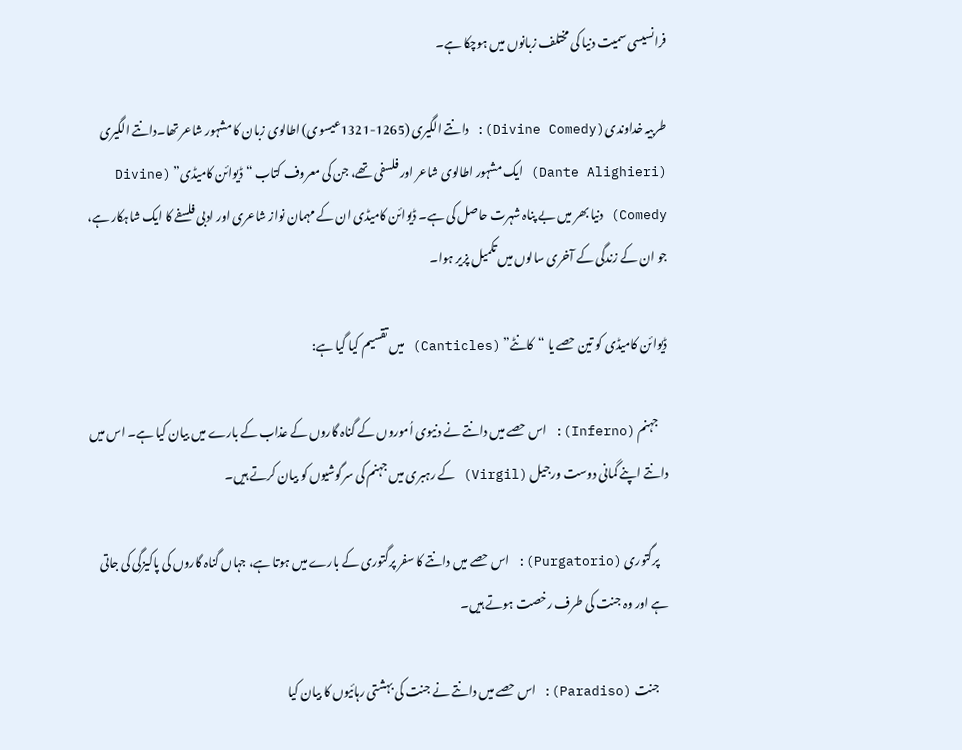فرانسیسی سمیت دنیا کی مختلف زبانوں میں ہوچکا ہے۔

طربیہ خداوندی(Divine Comedy): دانتے الگیری (1265-1321عیسوی) اطالوی زبان کا مشہور شاعر تھا۔دانتے الگیری (Dante Alighieri) ایک مشہور اطالوی شاعر اور فلسفی تھے، جن کی معروف کتاب “ڈیوائن کامیڈی” (Divine Comedy) دنیا بھر میں بے پناہ شہرت حاصل کی ہے۔ ڈیوائن کامیڈی ان کے مہمان نواز شاعری اور ادبی فلسفے کا ایک شاہکار ہے، جو ان کے زندگی کے آخری سالوں میں تکمیل پزیر ہوا۔

ڈیوائن کامیڈی کو تین حصے یا “کانٹے” (Canticles) میں تقسیم کیا گیا ہے:

    جہنم (Inferno): اس حصے میں دانتے نے دنیوی اُموروں کے گناہ گاروں کے عذاب کے بارے میں بیان کیا ہے۔ اس میں دانتے اپنے گمانی دوست ورجیل (Virgil) کے رہبری میں جہنم کی سرگوشیوں کو بیان کرتے ہیں۔

    پرگتوری (Purgatorio): اس حصے میں دانتے کا سفر پرگتوری کے بارے میں ہوتا ہے، جہاں گناہ گاروں کی پاکیزگی کی جاتی ہے اور وہ جنت کی طرف رخصت ہوتے ہیں۔

    جنت (Paradiso): اس حصے میں دانتے نے جنت کی بہشتی رہائیوں کا بیان کیا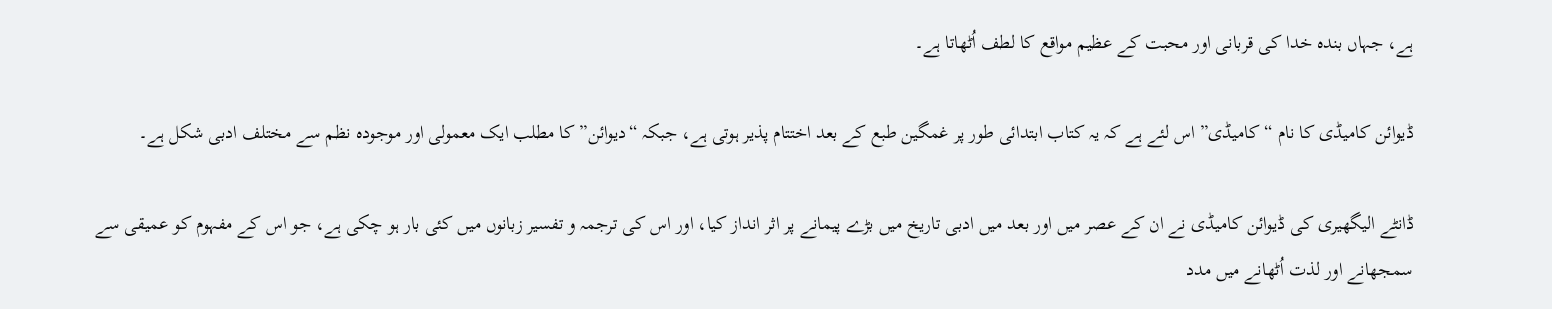ہے، جہاں بندہ خدا کی قربانی اور محبت کے عظیم مواقع کا لطف اُٹھاتا ہے۔

ڈیوائن کامیڈی کا نام “کامیڈی” اس لئے ہے کہ یہ کتاب ابتدائی طور پر غمگین طبع کے بعد اختتام پذیر ہوتی ہے، جبکہ “دیوائن” کا مطلب ایک معمولی اور موجودہ نظم سے مختلف ادبی شکل ہے۔

ڈانٹے الیگھیری کی ڈیوائن کامیڈی نے ان کے عصر میں اور بعد میں ادبی تاریخ میں بڑے پیمانے پر اثر انداز کیا، اور اس کی ترجمہ و تفسیر زبانوں میں کئی بار ہو چکی ہے، جو اس کے مفہوم کو عمیقی سے سمجھانے اور لذت اُٹھانے میں مدد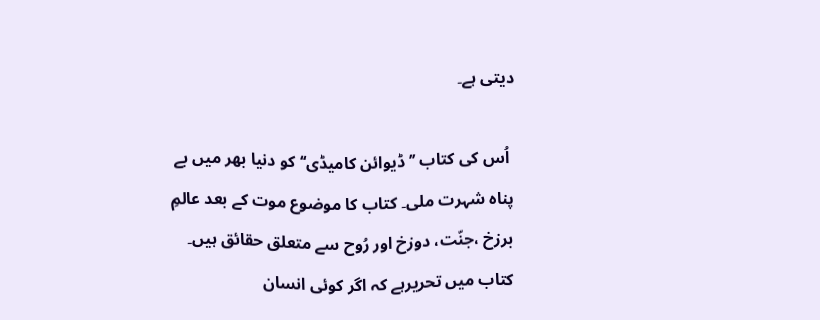دیتی ہے۔

 اُس کی کتاب ’’ڈیوائن کامیڈی‘‘ کو دنیا بھر میں بے پناہ شہرت ملی۔ کتاب کا موضوع موت کے بعد عالمِ برزخ ،جنّت، دوزخ اور رُوح سے متعلق حقائق ہیں۔ کتاب میں تحریرہے کہ اگر کوئی انسان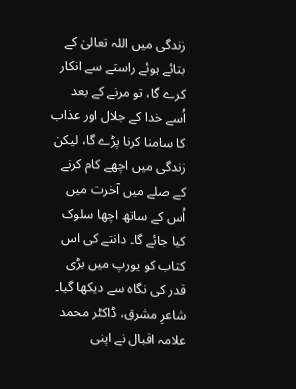زندگی میں اللہ تعالیٰ کے بتائے ہوئے راستے سے انکار کرے گا، تو مرنے کے بعد اُسے خدا کے جلال اور عذاب کا سامنا کرنا پڑے گا، لیکن زندگی میں اچھے کام کرنے کے صلے میں آخرت میں اُس کے ساتھ اچھا سلوک کیا جائے گا۔ دانتے کی اس کتاب کو یورپ میں بڑی قدر کی نگاہ سے دیکھا گیا۔ شاعرِ مشرق، ڈاکٹر محمد علامہ اقبال نے اپنی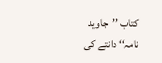کتاب ’’جاوید نامہ‘‘ دانتے کی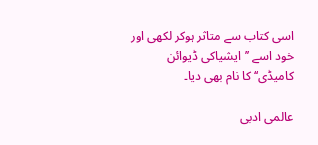اسی کتاب سے متاثر ہوکر لکھی اور خود اسے ’’ایشیاکی ڈیوائن کامیڈی‘‘ کا نام بھی دیا۔

عالمی ادبی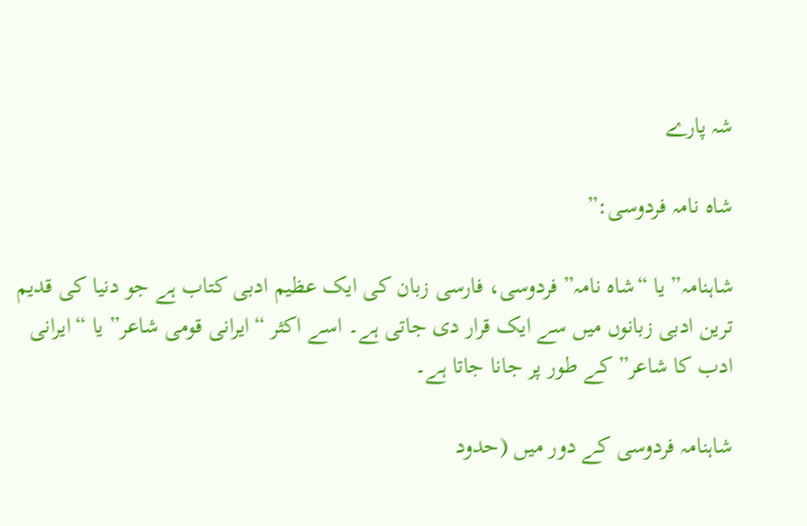شہ پارے

شاہ نامہ فردوسی:”

شاہنامہ” یا “شاہ نامہ” فردوسی، فارسی زبان کی ایک عظیم ادبی کتاب ہے جو دنیا کی قدیم ترین ادبی زبانوں میں سے ایک قرار دی جاتی ہے۔ اسے اکثر “ایرانی قومی شاعر” یا “ایرانی ادب کا شاعر” کے طور پر جانا جاتا ہے۔

شاہنامہ فردوسی کے دور میں (حدود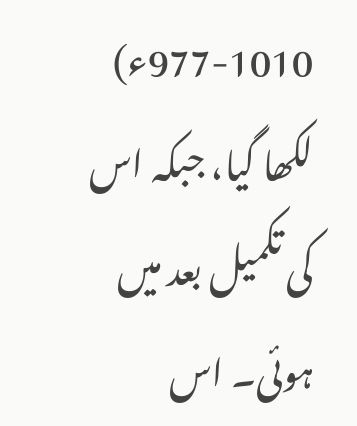977-1010ء) لکھا گیا، جبکہ اس کی تکمیل بعد میں ہوئی۔ اس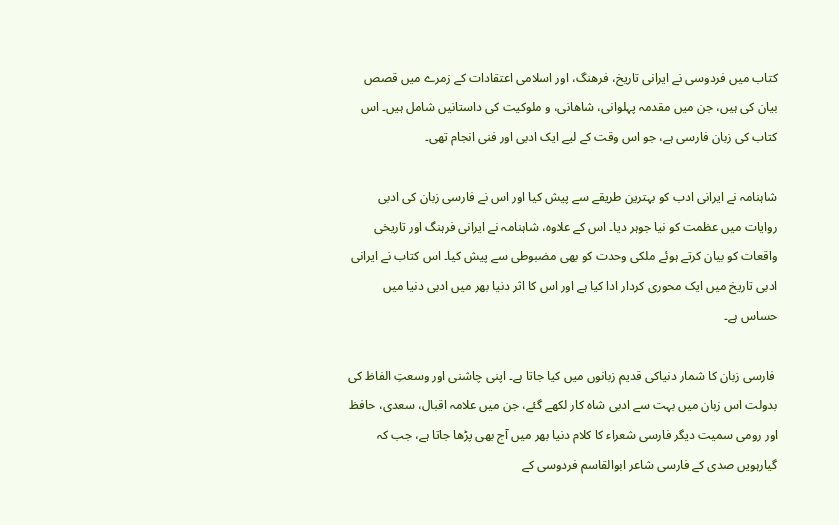کتاب میں فردوسی نے ایرانی تاریخ، فرهنگ، اور اسلامی اعتقادات کے زمرے میں قصص بیان کی ہیں، جن میں مقدمہ پہلوانی، شاهانی، و ملوکیت کی داستانیں شامل ہیں۔ اس کتاب کی زبان فارسی ہے، جو اس وقت کے لیے ایک ادبی اور فنی انجام تھی۔

شاہنامہ نے ایرانی ادب کو بہترین طریقے سے پیش کیا اور اس نے فارسی زبان کی ادبی روایات میں عظمت کو نیا جوہر دیا۔ اس کے علاوہ، شاہنامہ نے ایرانی فرہنگ اور تاریخی واقعات کو بیان کرتے ہوئے ملکی وحدت کو بھی مضبوطی سے پیش کیا۔ اس کتاب نے ایرانی ادبی تاریخ میں ایک محوری کردار ادا کیا ہے اور اس کا اثر دنیا بھر میں ادبی دنیا میں حساس ہے۔

 فارسی زبان کا شمار دنیاکی قدیم زبانوں میں کیا جاتا ہے۔ اپنی چاشنی اور وسعتِ الفاظ کی بدولت اس زبان میں بہت سے ادبی شاہ کار لکھے گئے، جن میں علامہ اقبال، سعدی، حافظ اور رومی سمیت دیگر فارسی شعراء کا کلام دنیا بھر میں آج بھی پڑھا جاتا ہے، جب کہ گیارہویں صدی کے فارسی شاعر ابوالقاسم فردوسی کے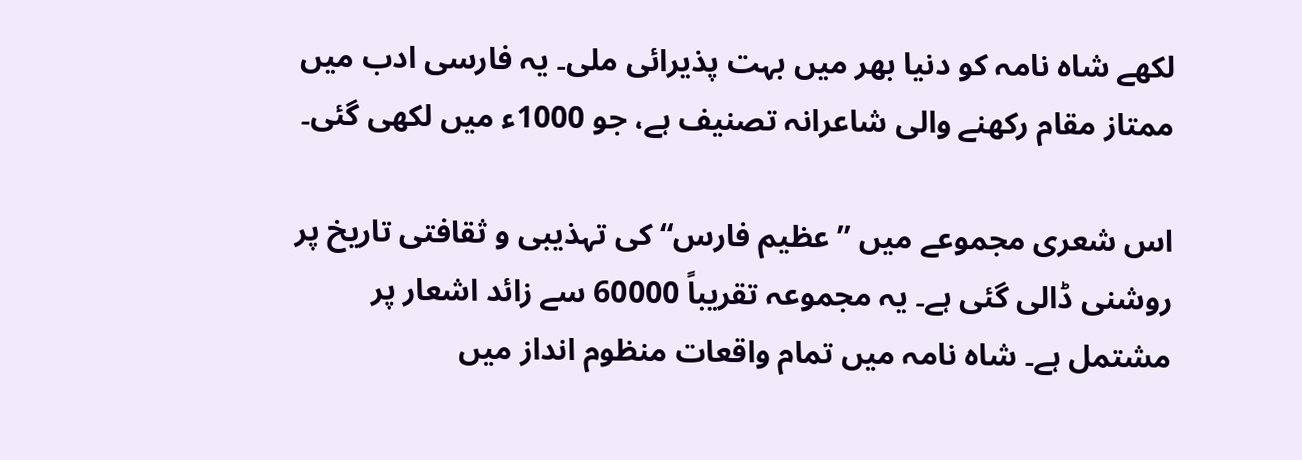لکھے شاہ نامہ کو دنیا بھر میں بہت پذیرائی ملی۔ یہ فارسی ادب میں ممتاز مقام رکھنے والی شاعرانہ تصنیف ہے، جو 1000ء میں لکھی گئی۔

اس شعری مجموعے میں ’’عظیم فارس“ کی تہذیبی و ثقافتی تاریخ پر روشنی ڈالی گئی ہے۔ یہ مجموعہ تقریباً 60000 سے زائد اشعار پر مشتمل ہے۔ شاہ نامہ میں تمام واقعات منظوم انداز میں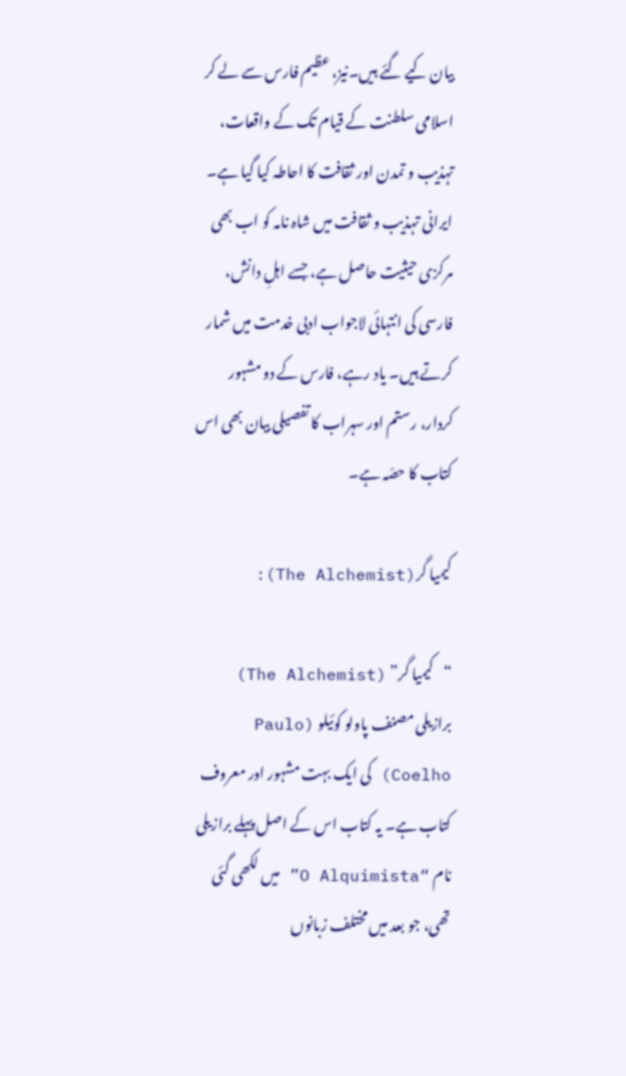بیان کیے گئے ہیں۔نیز، عظیم فارس سے لے کر اسلامی سلطنت کے قیام تک کے واقعات، تہذیب و تمدن اور ثقافت کا احاطہ کیا گیا ہے۔ ایرانی تہذیب و ثقافت میں شاہ نامہ کو اب بھی مرکزی حیثیت حاصل ہے، جسے اہلِ دانش، فارسی کی انتہائی لاجواب ادبی خدمت میں شمار کرتے ہیں۔ یاد رہے، فارس کے دو مشہور کردار، رستم اور سہراب کا تفصیلی بیان بھی اس کتاب کا حصّہ ہے۔

کیمیا گر(The Alchemist):

“کیمیا گر” (The Alchemist) برازیلی مصنف پاولو کوئیلو (Paulo Coelho) کی ایک بہت مشہور اور معروف کتاب ہے۔ یہ کتاب اس کے اصل پہلے برازیلی نام “O Alquimista” میں لکھی گئی تھی، جو بعد میں مختلف زبانوں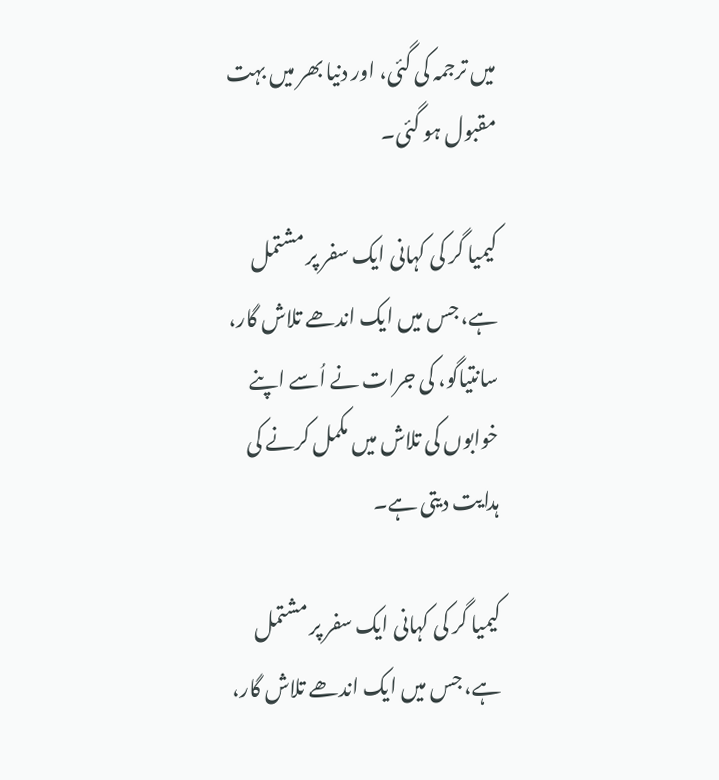میں ترجمہ کی گئی، اور دنیا بھر میں بہت مقبول ہو گئی۔

کیمیا گر کی کہانی ایک سفر پر مشتمل ہے، جس میں ایک اندھے تلاش گار، سانتیاگو، کی جرات نے اُسے اپنے خوابوں کی تلاش میں مکمل کرنے کی ہدایت دیتی ہے۔

کیمیا گر کی کہانی ایک سفر پر مشتمل ہے، جس میں ایک اندھے تلاش گار،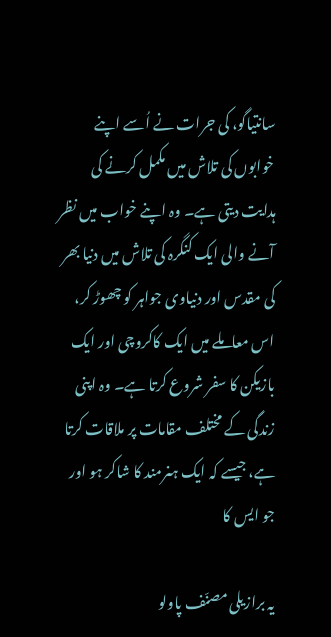سانتیاگو، کی جرات نے اُسے اپنے خوابوں کی تلاش میں مکمل کرنے کی ہدایت دیتی ہے۔ وہ اپنے خواب میں نظر آنے والی ایک کنگرہ کی تلاش میں دنیا بھر کی مقدس اور دنیاوی جواہر کو چھوڑ کر، اس معاملے میں ایک کاکروچی اور ایک بازیکن کا سفر شروع کرتا ہے۔ وہ اپنی زندگی کے مختلف مقامات پر ملاقات کرتا ہے، جیسے کہ ایک ہنرمند کا شاکر ہو اور جو ایس کا

یہ برازیلی مصنّف پاولو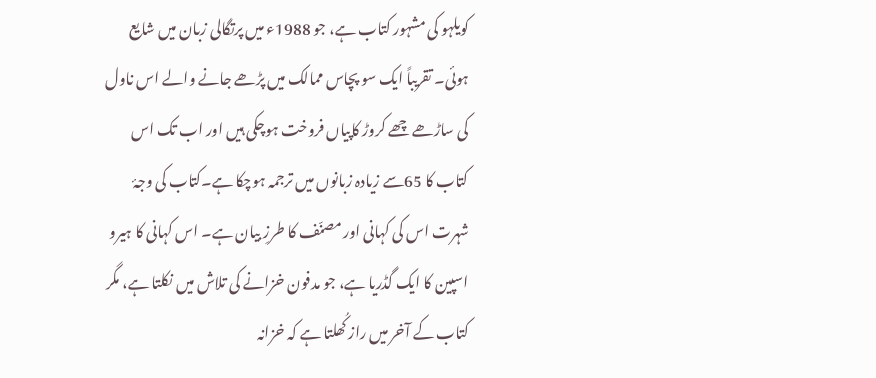کویلہو کی مشہور کتاب ہے، جو 1988ء میں پرتگالی زبان میں شایع ہوئی۔ تقریباً ایک سو پچاس ممالک میں پڑھے جانے والے اس ناول کی ساڑھے چھے کروڑ کاپیاں فروخت ہوچکی ہیں اور اب تک اس کتاب کا 65سے زیادہ زبانوں میں ترجمہ ہوچکا ہے۔کتاب کی وجۂ شہرت اس کی کہانی اور مصنّف کا طرزِ بیان ہے۔ اس کہانی کا ہیرو اسپین کا ایک گڈریا ہے، جو مدفون خزانے کی تلاش میں نکلتا ہے، مگر کتاب کے آخر میں راز کُھلتا ہے کہ خزانہ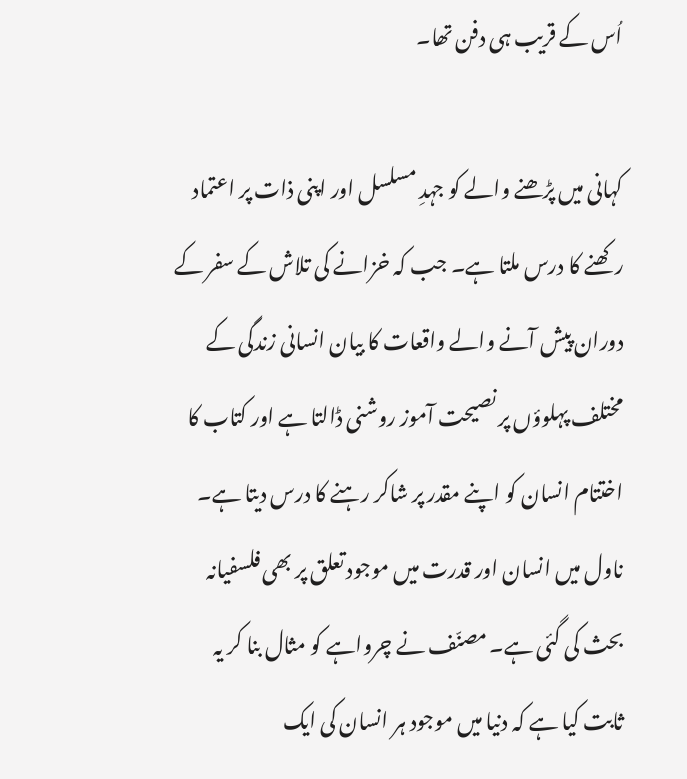اُس کے قریب ہی دفن تھا۔

کہانی میں پڑھنے والے کو جہدِ مسلسل اور اپنی ذات پر اعتماد رکھنے کا درس ملتا ہے۔ جب کہ خزانے کی تلاش کے سفر کے دوران پیش آنے والے واقعات کا بیان انسانی زندگی کے مختلف پہلوؤں پر نصیحت آموز روشنی ڈالتا ہے اور کتاب کا اختتام انسان کو اپنے مقدر پر شاکر رہنے کا درس دیتا ہے۔ ناول میں انسان اور قدرت میں موجود تعلق پر بھی فلسفیانہ بحث کی گئی ہے۔ مصنّف نے چرواہے کو مثال بنا کر یہ ثابت کیا ہے کہ دنیا میں موجود ہر انسان کی ایک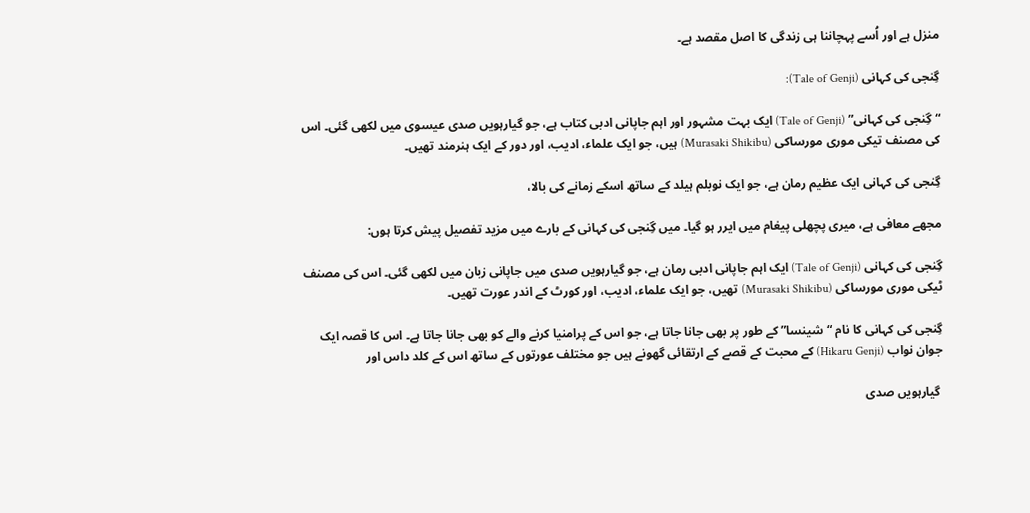منزل ہے اور اُسے پہچاننا ہی زندگی کا اصل مقصد ہے۔

گِنجی کی کہانی (Tale of Genji):

“گِنجی کی کہانی” (Tale of Genji) ایک بہت مشہور اور اہم جاپانی ادبی کتاب ہے، جو گیارہویں صدی عیسوی میں لکھی گئی۔ اس کی مصنف تیکی موری مورساکی (Murasaki Shikibu) ہیں، جو ایک علماء، ادیب، اور دور کے ایک ہنرمند تھیں۔

گِنجی کی کہانی ایک عظیم رمان ہے، جو ایک نوبلم ہیلد کے ساتھ اسکے زمانے کی بالا،

مجھے معافی ہے، میری پچھلی پیغام میں ایرر ہو گیا۔ میں گِنجی کی کہانی کے بارے میں مزید تفصیل پیش کرتا ہوں:

گِنجی کی کہانی (Tale of Genji) ایک اہم جاپانی ادبی رمان ہے، جو گیارہویں صدی میں جاپانی زبان میں لکھی گئی۔ اس کی مصنف ٹیکی موری مورساکی (Murasaki Shikibu) تھیں، جو ایک علماء، ادیب، اور کورٹ کے اندر عورت تھیں۔

گِنجی کی کہانی کا نام “شینسا” کے طور پر بھی جانا جاتا ہے، جو اس کے پرامنیا کرنے والے کو بھی جانا جاتا ہے۔ اس کا قصہ ایک جوان نواب (Hikaru Genji) کے محبت کے قصے کے ارتقائی گھونے ہیں جو مختلف عورتوں کے ساتھ اس کے کلد داس اور

 گیارہویں صدی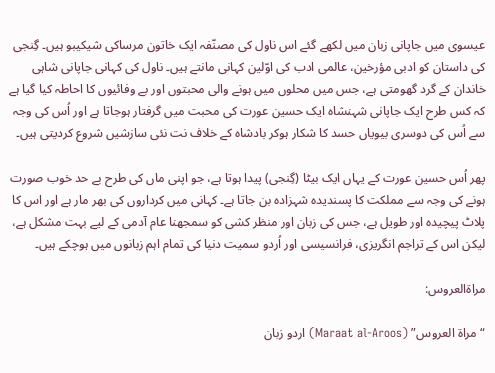عیسوی میں جاپانی زبان میں لکھے گئے اس ناول کی مصنّفہ ایک خاتون مرساکی شیکیبو ہیں۔ گِنجی کی داستان کو ادبی مؤرخین، عالمی ادب کی اوّلین کہانی مانتے ہیں۔ ناول کی کہانی جاپانی شاہی خاندان کے گرد گھومتی ہے، جس میں محلوں میں ہونے والی محبتوں اور بے وفائیوں کا احاطہ کیا گیا ہے کہ کس طرح ایک جاپانی شہنشاہ ایک حسین عورت کی محبت میں گرفتار ہوجاتا ہے اور اُس کی وجہ سے اُس کی دوسری بیویاں حسد کا شکار ہوکر بادشاہ کے خلاف نت نئی سازشیں شروع کردیتی ہیں۔

پھر اُس حسین عورت کے یہاں ایک بیٹا (گِنجی) پیدا ہوتا ہے، جو اپنی ماں کی طرح بے حد خوب صورت ہونے کی وجہ سے مملکت کا پسندیدہ شہزادہ بن جاتا ہے۔ کہانی میں کرداروں کی بھر مار ہے اور اس کا پلاٹ پیچیدہ اور طویل ہے، جس کی زبان اور منظر کشی کو سمجھنا عام آدمی کے لیے بہت مشکل ہے، لیکن اس کے تراجم انگریزی، فرانسیسی اور اُردو سمیت دنیا کی تمام اہم زبانوں میں ہوچکے ہیں۔

مراۃالعروس:

“مراۃ العروس” (Maraat al-Aroos) اردو زبان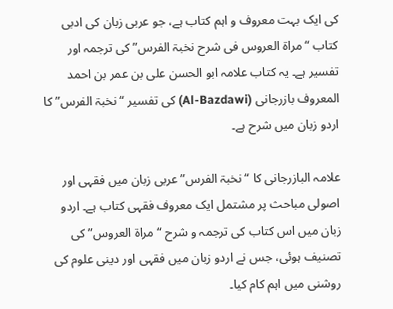کی ایک بہت معروف و اہم کتاب ہے، جو عربی زبان کی ادبی کتاب “مراۃ العروس فی شرح نخبۃ الفرس” کی ترجمہ اور تفسیر ہے۔ یہ کتاب علامہ ابو الحسن علی بن عمر بن احمد المعروف بازرجانی (Al-Bazdawi) کی تفسیر “نخبۃ الفرس” کا اردو زبان میں شرح ہے۔

علامہ البازرجانی کا “نخبۃ الفرس” عربی زبان میں فقہی اور اصولی مباحث پر مشتمل ایک معروف فقہی کتاب ہے۔ اردو زبان میں اس کتاب کی ترجمہ و شرح “مراۃ العروس” کی تصنیف ہوئی، جس نے اردو زبان میں فقہی اور دینی علوم کی روشنی میں اہم کام کیا۔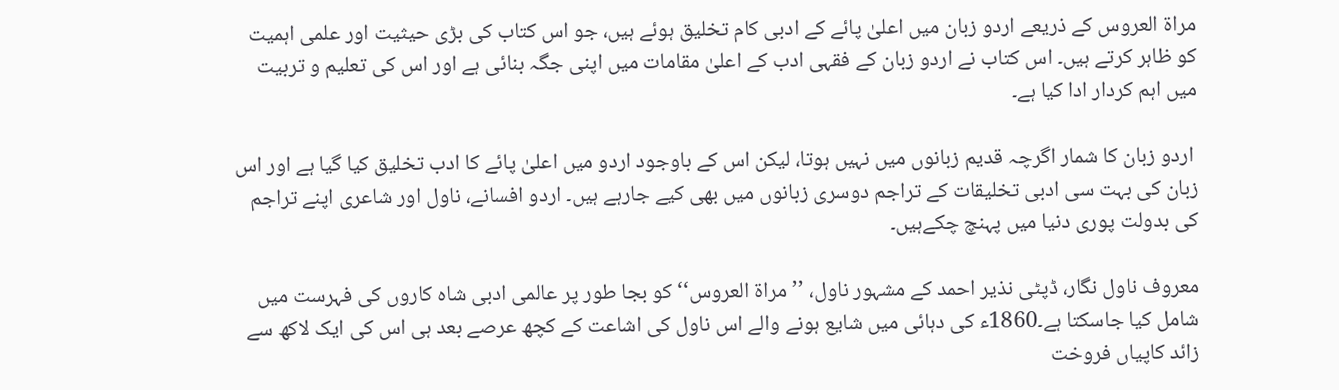مراۃ العروس کے ذریعے اردو زبان میں اعلیٰ پائے کے ادبی کام تخلیق ہوئے ہیں، جو اس کتاب کی بڑی حیثیت اور علمی اہمیت کو ظاہر کرتے ہیں۔ اس کتاب نے اردو زبان کے فقہی ادب کے اعلیٰ مقامات میں اپنی جگہ بنائی ہے اور اس کی تعلیم و تربیت میں اہم کردار ادا کیا ہے۔

 اردو زبان کا شمار اگرچہ قدیم زبانوں میں نہیں ہوتا، لیکن اس کے باوجود اردو میں اعلیٰ پائے کا ادب تخلیق کیا گیا ہے اور اس زبان کی بہت سی ادبی تخلیقات کے تراجم دوسری زبانوں میں بھی کیے جارہے ہیں۔ اردو افسانے، ناول اور شاعری اپنے تراجم کی بدولت پوری دنیا میں پہنچ چکےہیں۔

معروف ناول نگار، ڈپٹی نذیر احمد کے مشہور ناول، ’’مراۃ العروس‘‘ کو بجا طور پر عالمی ادبی شاہ کاروں کی فہرست میں شامل کیا جاسکتا ہے۔1860ء کی دہائی میں شایع ہونے والے اس ناول کی اشاعت کے کچھ عرصے بعد ہی اس کی ایک لاکھ سے زائد کاپیاں فروخت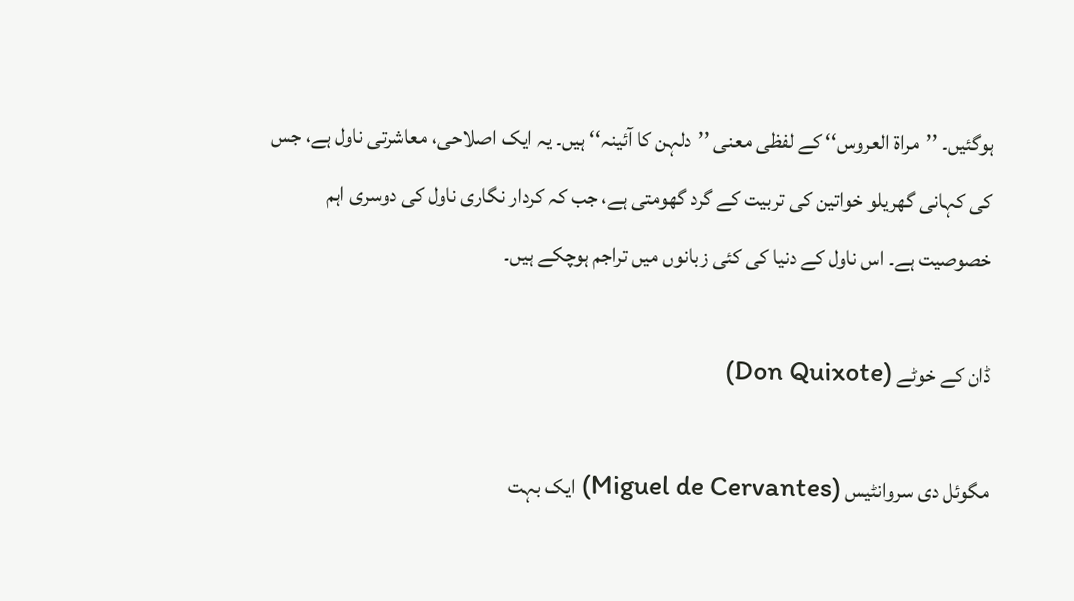ہوگئیں۔ ’’مراۃ العروس‘‘ کے لفظی معنی ’’دلہن کا آئینہ‘‘ ہیں۔ یہ ایک اصلاحی، معاشرتی ناول ہے، جس کی کہانی گھریلو خواتین کی تربیت کے گرد گھومتی ہے، جب کہ کردار نگاری ناول کی دوسری اہم خصوصیت ہے۔ اس ناول کے دنیا کی کئی زبانوں میں تراجم ہوچکے ہیں۔

ڈان کے خوٹے (Don Quixote)

مگوئل دی سروانٹیس (Miguel de Cervantes) ایک بہت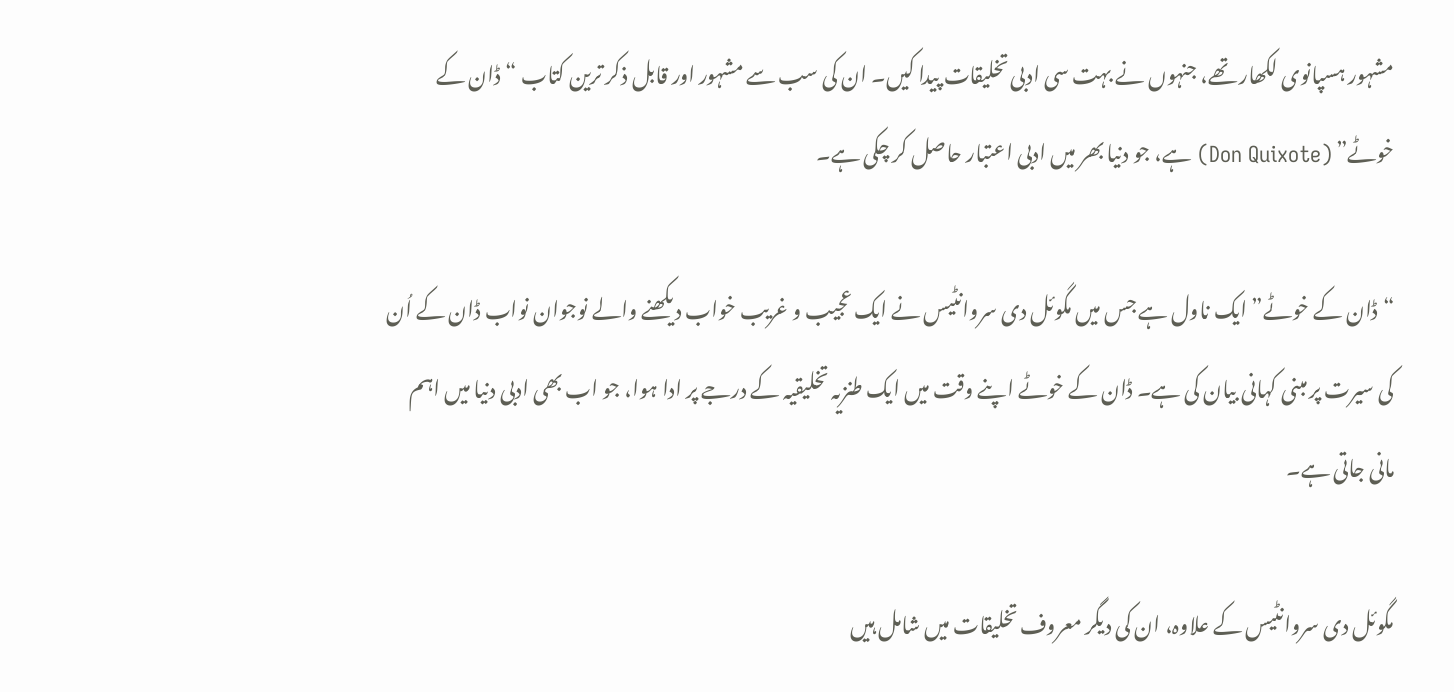مشہور ہسپانوی لکھار تھے، جنہوں نے بہت سی ادبی تخلیقات پیدا کیں۔ ان کی سب سے مشہور اور قابل ذکر ترین کتاب “ڈان کے خوٹے” (Don Quixote) ہے، جو دنیا بھر میں ادبی اعتبار حاصل کر چکی ہے۔

“ڈان کے خوٹے” ایک ناول ہے جس میں مگوئل دی سروانٹیس نے ایک عجیب و غریب خواب دیکھنے والے نوجوان نواب ڈان کے اُن کی سیرت پر مبنی کہانی بیان کی ہے۔ ڈان کے خوٹے اپنے وقت میں ایک طنزیہ تخلیقیہ کے درجے پر ادا ہوا، جو اب بھی ادبی دنیا میں اہم مانی جاتی ہے۔

مگوئل دی سروانٹیس کے علاوہ، ان کی دیگر معروف تخلیقات میں شامل ہیں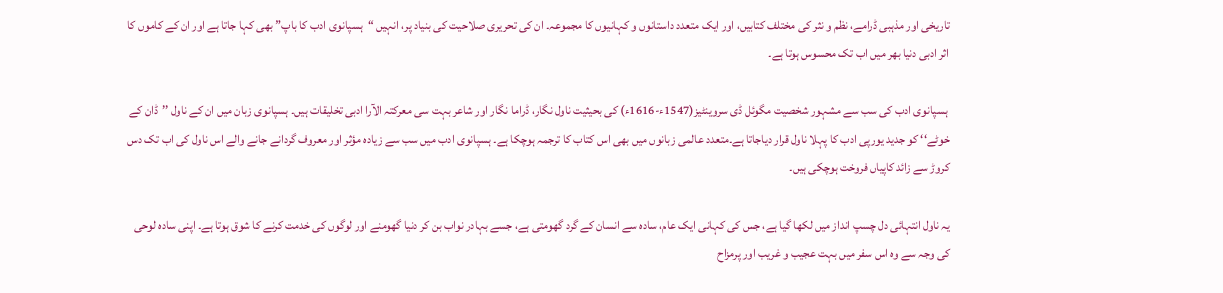تاریخی اور مذہبی ڈرامے، نظم و نثر کی مختلف کتابیں، اور ایک متعدد داستانوں و کہانیوں کا مجموعہ۔ ان کی تحریری صلاحیت کی بنیاد پر، انہیں “ہسپانوی ادب کا باپ” بھی کہا جاتا ہے اور ان کے کاموں کا اثر ادبی دنیا بھر میں اب تک محسوس ہوتا ہے۔

 ہسپانوی ادب کی سب سے مشہور شخصیت مگوئل ڈی سروینٹیز(1547ء-1616ء) کی بحیثیت ناول نگار، ڈراما نگار اور شاعر بہت سی معرکتہ الآرا ادبی تخلیقات ہیں۔ ہسپانوی زبان میں ان کے ناول ’’ڈان کے خوٹے‘‘ کو جدید یورپی ادب کا پہلا ناول قرار دیاجاتا ہے۔متعدد عالمی زبانوں میں بھی اس کتاب کا ترجمہ ہوچکا ہے۔ ہسپانوی ادب میں سب سے زیادہ مؤثر اور معروف گردانے جانے والے اس ناول کی اب تک دس کروڑ سے زائد کاپیاں فروخت ہوچکی ہیں۔

یہ ناول انتہائی دل چسپ انداز میں لکھا گیا ہے، جس کی کہانی ایک عام، سادہ سے انسان کے گرد گھومتی ہے، جسے بہادر نواب بن کر دنیا گھومنے اور لوگوں کی خدمت کرنے کا شوق ہوتا ہے۔ اپنی سادہ لوحی کی وجہ سے وہ اس سفر میں بہت عجیب و غریب اور پرمزاح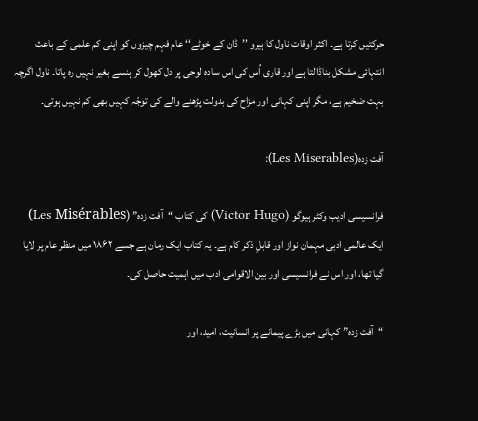حرکتیں کرتا ہے۔ اکثر اوقات ناول کا ہیرو ’’ڈان کے خوٹے‘‘ عام فہم چیزوں کو اپنی کم علمی کے باعث انتہائی مشکل بناڈالتا ہے اور قاری اُس کی اس سادہ لوحی پر دل کھول کر ہنسے بغیر نہیں رہ پاتا۔ ناول اگرچہ بہت ضخیم ہے، مگر اپنی کہانی اور مزاح کی بدولت پڑھنے والے کی توجّہ کہیں بھی کم نہیں ہوتی۔

آفت زدہ(Les Miserables):

فرانسیسی ادیب وکٹر ہیوگو (Victor Hugo) کی کتاب “آفت زدہ” (Les Misérables) ایک عالمی ادبی مہمان نواز اور قابلِ ذکر کام ہے۔ یہ کتاب ایک رمان ہے جسے ۱۸۶۲ میں منظر عام پر لایا گیا تھا، اور اس نے فرانسیسی اور بین الاقوامی ادب میں اہمیت حاصل کی۔

“آفت زدہ” کہانی میں بڑے پیمانے پر انسانیت، امید، اور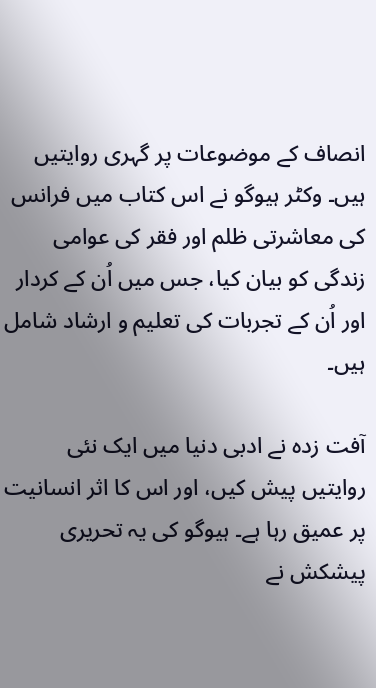انصاف کے موضوعات پر گہری روایتیں ہیں۔ وکٹر ہیوگو نے اس کتاب میں فرانس کی معاشرتی ظلم اور فقر کی عوامی زندگی کو بیان کیا، جس میں اُن کے کردار اور اُن کے تجربات کی تعلیم و ارشاد شامل ہیں۔

آفت زدہ نے ادبی دنیا میں ایک نئی روایتیں پیش کیں، اور اس کا اثر انسانیت پر عمیق رہا ہے۔ ہیوگو کی یہ تحریری پیشکش نے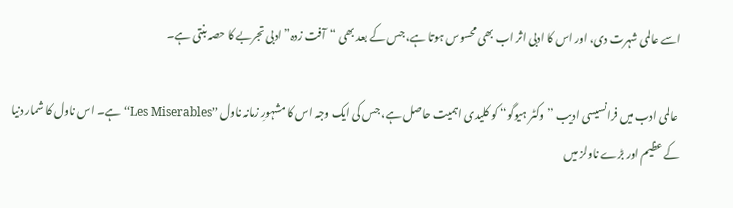اسے عالمی شہرت دی، اور اس کا ادبی اثر اب بھی محسوس ہوتا ہے، جس کے بعد بھی “آفت زدہ” ادبی تجربے کا حصہ بنتی ہے۔

 عالمی ادب میں فرانسیسی ادیب ’’وکٹر ہیوگو‘‘ کو کلیدی اہمیت حاصل ہے، جس کی ایک وجہ اس کا مشہورِ زمانہ ناول ’’Les Miserables‘‘ ہے۔ اس ناول کا شمار دنیا کے عظیم اور بڑے ناولز میں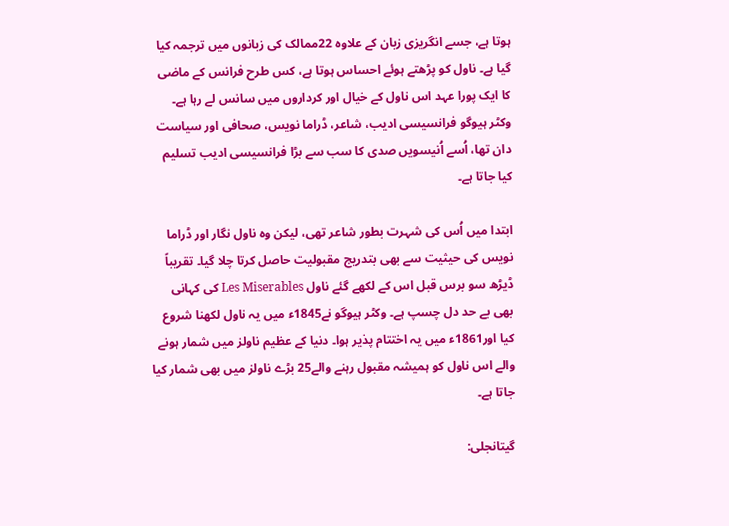ہوتا ہے، جسے انگریزی زبان کے علاوہ 22ممالک کی زبانوں میں ترجمہ کیا گیا ہے۔ ناول کو پڑھتے ہوئے احساس ہوتا ہے، کس طرح فرانس کے ماضی کا ایک پورا عہد اس ناول کے خیال اور کرداروں میں سانس لے رہا ہے۔ وکٹر ہیوگو فرانسیسی ادیب، شاعر، ڈراما نویس، صحافی اور سیاست دان تھا، اُسے اُنیسویں صدی کا سب سے بڑا فرانسیسی ادیب تسلیم کیا جاتا ہے۔

ابتدا میں اُس کی شہرت بطور شاعر تھی، لیکن وہ ناول نگار اور ڈراما نویس کی حیثیت سے بھی بتدریج مقبولیت حاصل کرتا چلا گیا۔ تقریباً ڈیڑھ سو برس قبل اس کے لکھے گئے ناول Les Miserables کی کہانی بھی بے حد دل چسپ ہے۔ وکٹر ہیوگو نے1845ء میں یہ ناول لکھنا شروع کیا اور1861ء میں یہ اختتام پذیر ہوا۔ دنیا کے عظیم ناولز میں شمار ہونے والے اس ناول کو ہمیشہ مقبول رہنے والے25 بڑے ناولز میں بھی شمار کیا جاتا ہے۔

گیتانجلی: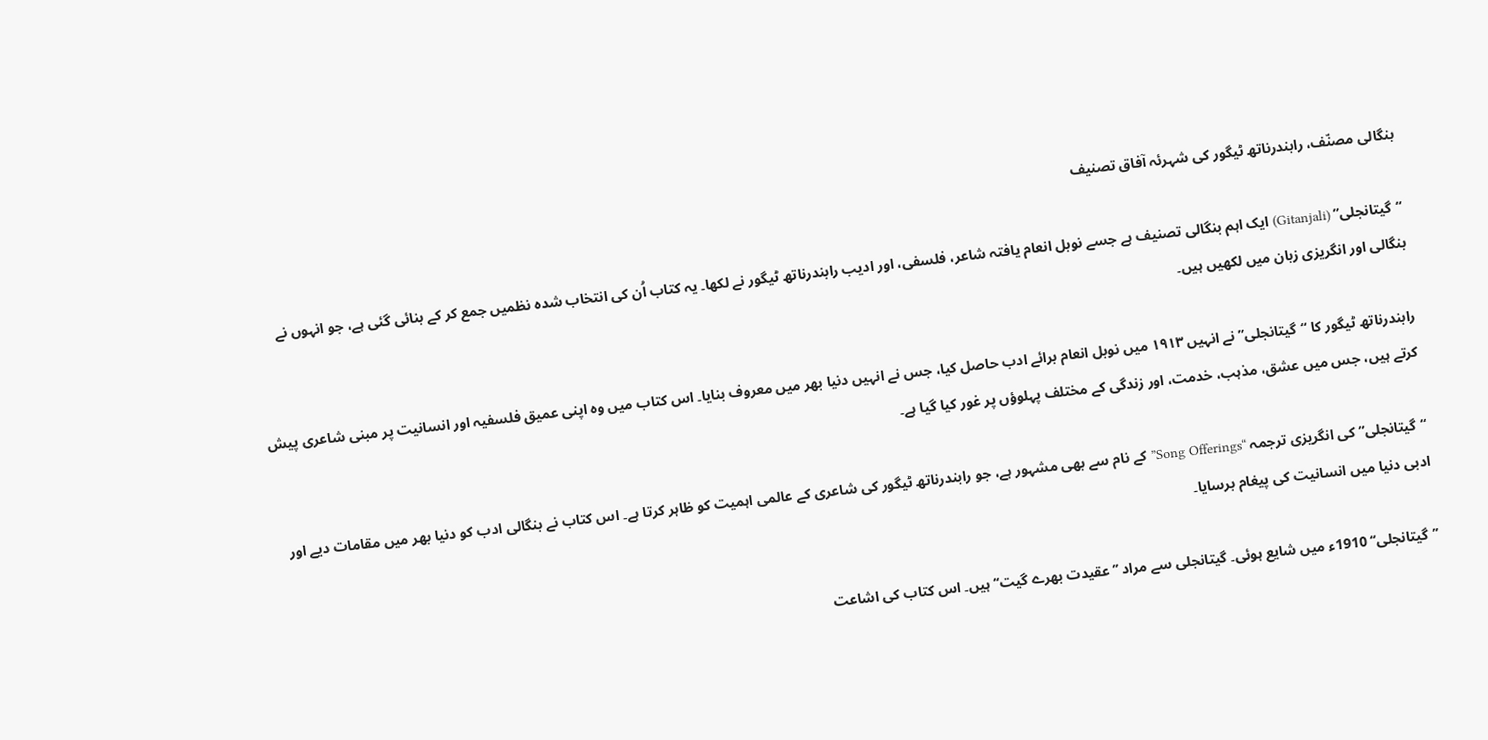بنگالی مصنّف، رابندرناتھ ٹیگور کی شہرئہ آفاق تصنیف

“گیتانجلی” (Gitanjali) ایک اہم بنگالی تصنیف ہے جسے نوبل انعام یافتہ شاعر، فلسفی، اور ادیب رابندرناتھ ٹیگور نے لکھا۔ یہ کتاب اُن کی انتخاب شدہ نظمیں جمع کر کے بنائی گئی ہے، جو انہوں نے بنگالی اور انگریزی زبان میں لکھیں ہیں۔

رابندرناتھ ٹیگور کا “گیتانجلی” نے انہیں ۱۹۱۳ میں نوبل انعام برائے ادب حاصل کیا، جس نے انہیں دنیا بھر میں معروف بنایا۔ اس کتاب میں وہ اپنی عمیق فلسفیہ اور انسانیت پر مبنی شاعری پیش کرتے ہیں، جس میں عشق، مذہب، خدمت، اور زندگی کے مختلف پہلوؤں پر غور کیا گیا ہے۔

“گیتانجلی” کی انگریزی ترجمہ “Song Offerings” کے نام سے بھی مشہور ہے، جو رابندرناتھ ٹیگور کی شاعری کے عالمی اہمیت کو ظاہر کرتا ہے۔ اس کتاب نے بنگالی ادب کو دنیا بھر میں مقامات دیے اور ادبی دنیا میں انسانیت کی پیغام برسایا۔

’’گیتانجلی‘‘ 1910ء میں شایع ہوئی۔ گیتانجلی سے مراد ’’عقیدت بھرے گیت‘‘ ہیں۔ اس کتاب کی اشاعت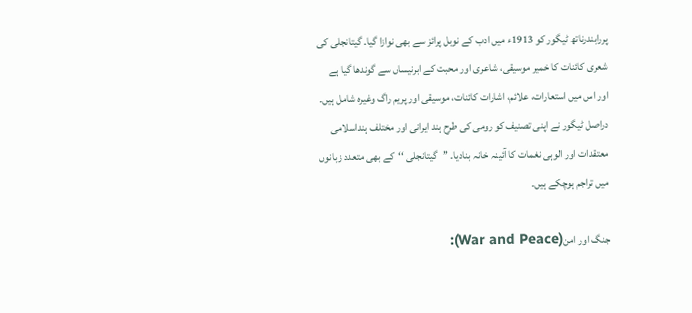پررابندرناتھ ٹیگور کو 1913ء میں ادب کے نوبل پرائز سے بھی نوازا گیا۔ گیتانجلی کی شعری کائنات کا خمیر موسیقی، شاعری اور محبت کے ابرنیساں سے گوندھا گیا ہے اور اس میں استعارات، علائم، اشارات کائنات، موسیقی اور پریم راگ وغیرہ شامل ہیں۔ دراصل ٹیگور نے اپنی تصنیف کو رومی کی طرح ہند ایرانی اور مختلف ہنداسلامی معتقدات اور الوہی نغمات کا آئینہ خانہ بنادیا۔ ’’گیتانجلی ‘‘کے بھی متعدد زبانوں میں تراجم ہوچکے ہیں۔

جنگ اور امن(War and Peace):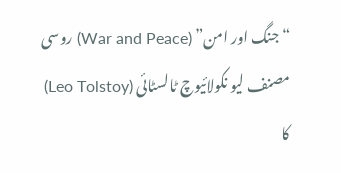“جنگ اور امن” (War and Peace) روسی مصنف لیو نکولائیوچ ٹالسٹائی (Leo Tolstoy) کا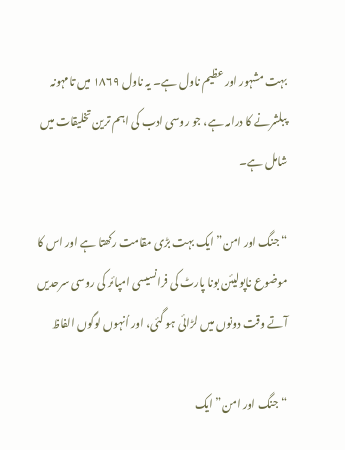بہت مشہور اور عظیم ناول ہے۔ یہ ناول ١۸٦٩ میں تامہونہ پبلشرنے کا درامہ ہے، جو روسی ادب کی اہم ترین تخلیقات میں شامل ہے۔

“جنگ اور امن” ایک بہت بڑی مقامت رکھتا ہے اور اس کا موضوع ناپولیئن بونا پارٹ کی فرانسیسی امپائر کی روسی سرحدیں آتے وقت دونوں میں لڑائی ہو گئی، اور اُنہوں لوگوں الفاظ

“جنگ اور امن” ایک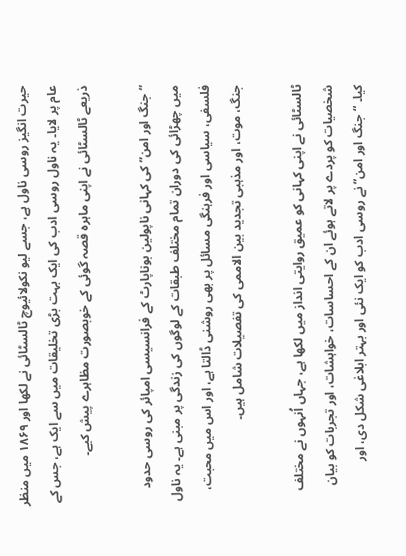حیرت انگیز روسی ناول ہے، جسے لیو نکولائیوچ ٹالسٹائی نے لکھا اور ١۸۶۹ میں منظر عام پر لایا۔ یہ ناول روسی ادب کی ایک بہت بڑی تخلیقات میں سے ایک ہے، جس کے ذریعے ٹالسٹائی نے اپنی ماہرہ قصہ گوئی کے خوبصورت مظاہرے پیش کیے۔

“جنگ اور امن” کی کہانی ناپولین بوناپارٹ کے فرانسیسی امپائر کی روسی حدود میں چھڑائی کی دوران تمام مختلف طبقات کے لوگوں کی زندگی پر مبنی ہے۔ یہ ناول فلسفی، سیاسی اور فرہنگی مسائل پر بھی روشنی ڈالتا ہے، اور اس میں محبت، جنگ، موت، اور مذہبی تجدید بین الاممی کی تفصیلات شامل ہیں۔

ٹالسٹائی نے اپنی کہانی کو عمیق روایتی انداز میں لکھا ہے، جہاں اُنہوں نے مختلف شخصیات کو پردے پر لاتے ہوئے ان کے احساسات، خواہشات، اور تجربات کو بیان کیا۔ “جنگ اور امن” نے روسی ادب کو ایک نئی اور بہتر ابلاغی شکل دی، اور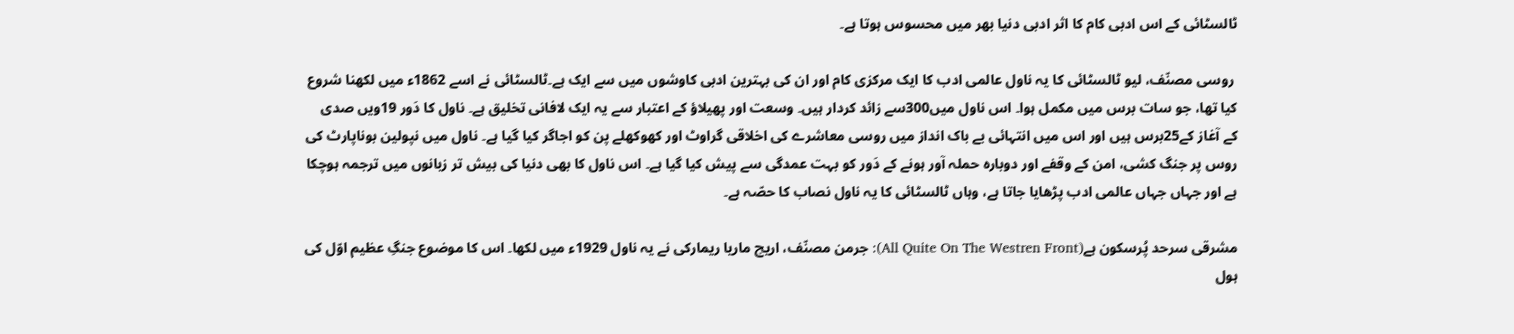ٹالسٹائی کے اس ادبی کام کا اثر ادبی دنیا بھر میں محسوس ہوتا ہے۔

 روسی مصنّف، لیو ٹالسٹائی کا یہ ناول عالمی ادب کا ایک مرکزی کام اور ان کی بہترین ادبی کاوشوں میں سے ایک ہے۔ٹالسٹائی نے اسے 1862ء میں لکھنا شروع کیا تھا، جو سات برس میں مکمل ہوا۔ اس ناول میں300سے زائد کردار ہیں۔ وسعت اور پھیلاؤ کے اعتبار سے یہ ایک لافانی تخلیق ہے۔ ناول کا دَور 19ویں صدی کے آغاز کے25برس ہیں اور اس میں انتہائی بے باک انداز میں روسی معاشرے کی اخلاقی گراوٹ اور کھوکھلے پن کو اجاگر کیا گیا ہے۔ ناول میں نپولین بوناپارٹ کی روس پر جنگ کشی، امن کے وقفے اور دوبارہ حملہ آور ہونے کے دَور کو بہت عمدگی سے پیش کیا گیا ہے۔ اس ناول کا بھی دنیا کی بیش تر زبانوں میں ترجمہ ہوچکا ہے اور جہاں جہاں عالمی ادب پڑھایا جاتا ہے، وہاں ٹالسٹائی کا یہ ناول نصاب کا حصّہ ہے۔

مشرقی سرحد پُرسکون ہے(All Quite On The Westren Front): جرمن مصنّف، اریچ ماریا ریمارکی نے یہ ناول 1929ء میں لکھا۔ اس کا موضوع جنگِ عظیم اوّل کی ہول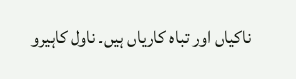ناکیاں اور تباہ کاریاں ہیں۔ ناول کاہیرو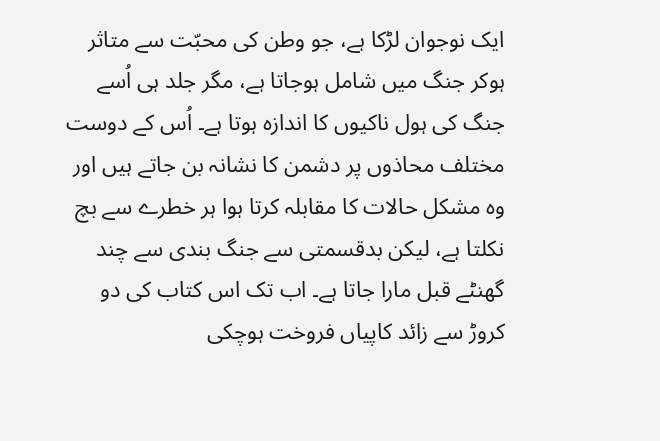ایک نوجوان لڑکا ہے، جو وطن کی محبّت سے متاثر ہوکر جنگ میں شامل ہوجاتا ہے، مگر جلد ہی اُسے جنگ کی ہول ناکیوں کا اندازہ ہوتا ہے۔ اُس کے دوست مختلف محاذوں پر دشمن کا نشانہ بن جاتے ہیں اور وہ مشکل حالات کا مقابلہ کرتا ہوا ہر خطرے سے بچ نکلتا ہے، لیکن بدقسمتی سے جنگ بندی سے چند گھنٹے قبل مارا جاتا ہے۔ اب تک اس کتاب کی دو کروڑ سے زائد کاپیاں فروخت ہوچکی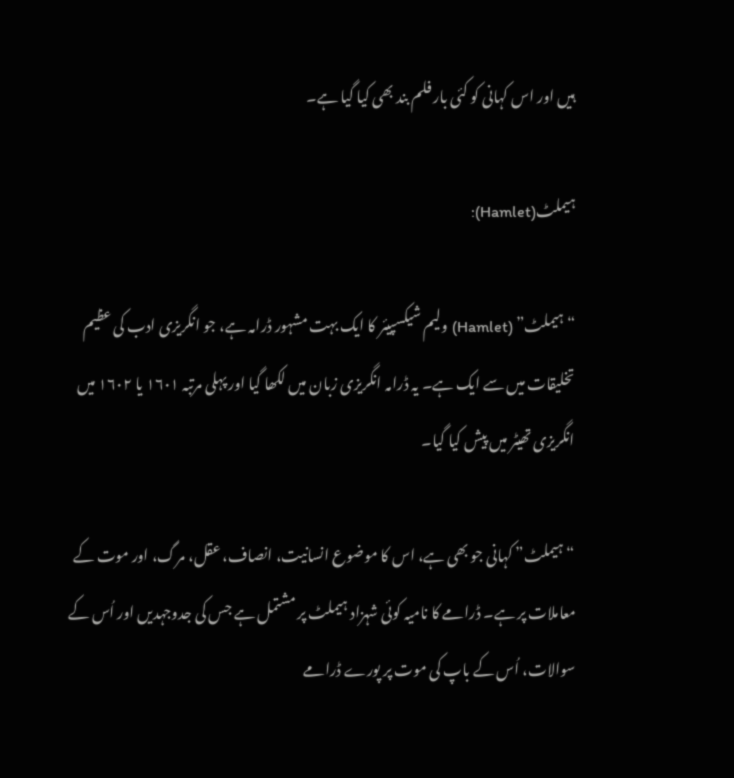ہیں اور اس کہانی کو کئی بار فلم بند بھی کیا گیا ہے۔

ہیملٹ(Hamlet):

“ہیملٹ” (Hamlet) ولیم شیکسپیئر کا ایک بہت مشہور ڈرامہ ہے، جو انگریزی ادب کی عظیم تخلیقات میں سے ایک ہے۔ یہ ڈرامہ انگریزی زبان میں لکھا گیا اور پہلی مرتبہ ١۶۰۱ یا ١۶۰۲ میں انگریزی تھیٹر میں پیش کیا گیا۔

“ہیملٹ” کہانی جو بھی ہے، اس کا موضوع انسانیت، انصاف، عقل، مرگ، اور موت کے معاملات پر ہے۔ ڈرامے کا نامیہ کوئی شہزاد ہیملٹ پر مشتمل ہے جس کی جدوجہدیں اور اُس کے سوالات، اُس کے باپ کی موت پر پورے ڈرامے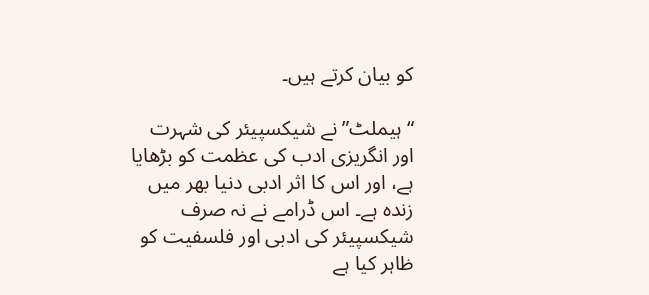کو بیان کرتے ہیں۔

“ہیملٹ” نے شیکسپیئر کی شہرت اور انگریزی ادب کی عظمت کو بڑھایا ہے، اور اس کا اثر ادبی دنیا بھر میں زندہ ہے۔ اس ڈرامے نے نہ صرف شیکسپیئر کی ادبی اور فلسفیت کو ظاہر کیا ہے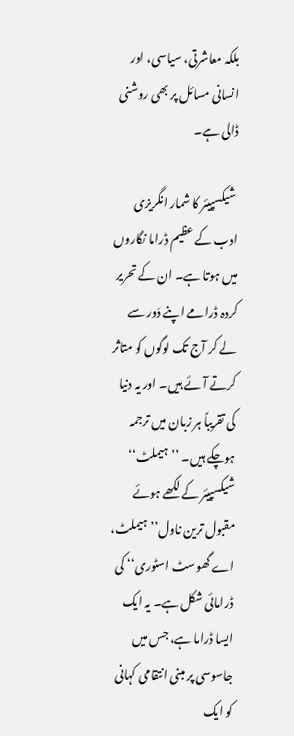بلکہ معاشرتی، سیاسی، اور انسانی مسائل پر بھی روشنی ڈالی ہے۔

 شیکسپیئر کا شمار انگریزی ادب کے عظیم ڈراما نگاروں میں ہوتا ہے۔ ان کے تحریر کردہ ڈرامے اپنے دَور سے لے کر آج تک لوگوں کو متاثر کرتے آئے ہیں۔ اور یہ دنیا کی تقریباً ہر زبان میں ترجمہ ہوچکے ہیں۔ ’’ہیملٹ‘‘ شیکسپیئر کے لکھے ہوئے مقبول ترین ناول’’ہیملٹ، اے گھوسٹ اسٹوری‘‘ کی ڈرامائی شکل ہے۔ یہ ایک ایسا ڈراما ہے، جس میں جاسوسی پر مبنی انتقامی کہانی کو ایک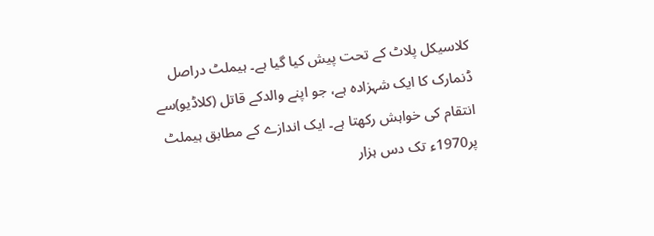کلاسیکل پلاٹ کے تحت پیش کیا گیا ہے۔ ہیملٹ دراصل ڈنمارک کا ایک شہزادہ ہے، جو اپنے والدکے قاتل (کلاڈیو)سے انتقام کی خواہش رکھتا ہے۔ ایک اندازے کے مطابق ہیملٹ پر1970ء تک دس ہزار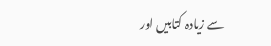سے زیادہ کتابیں اور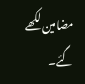مضامین لکھے گئے۔